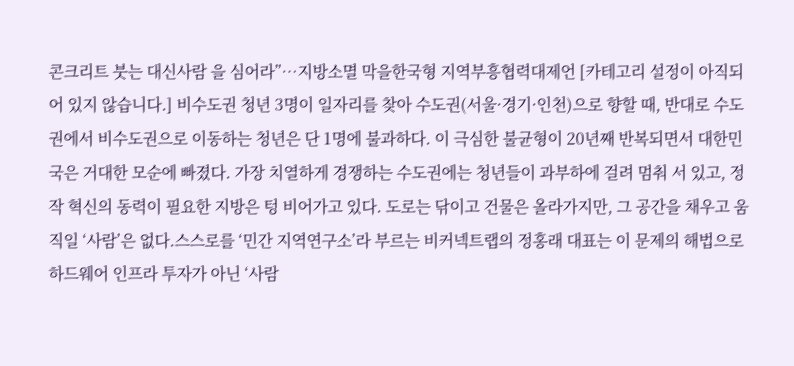콘크리트 붓는 대신사람 을 심어라”…지방소멸 막을한국형 지역부흥협력대제언 [카테고리 설정이 아직되어 있지 않습니다.] 비수도권 청년 3명이 일자리를 찾아 수도권(서울·경기·인천)으로 향할 때, 반대로 수도권에서 비수도권으로 이동하는 청년은 단 1명에 불과하다. 이 극심한 불균형이 20년째 반복되면서 대한민국은 거대한 모순에 빠졌다. 가장 치열하게 경쟁하는 수도권에는 청년들이 과부하에 걸려 멈춰 서 있고, 정작 혁신의 동력이 필요한 지방은 텅 비어가고 있다. 도로는 닦이고 건물은 올라가지만, 그 공간을 채우고 움직일 ‘사람’은 없다.스스로를 ‘민간 지역연구소’라 부르는 비커넥트랩의 정홍래 대표는 이 문제의 해법으로 하드웨어 인프라 투자가 아닌 ‘사람